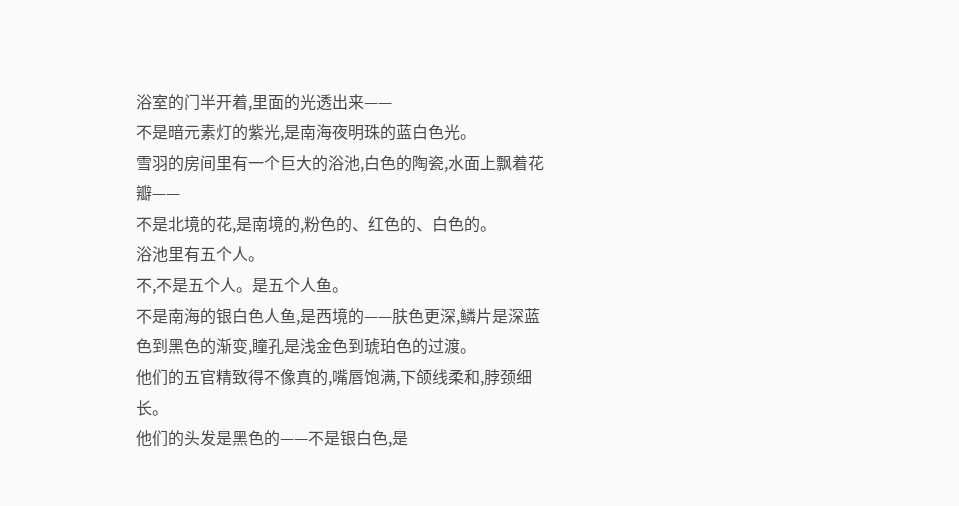浴室的门半开着,里面的光透出来——
不是暗元素灯的紫光,是南海夜明珠的蓝白色光。
雪羽的房间里有一个巨大的浴池,白色的陶瓷,水面上飘着花瓣——
不是北境的花,是南境的,粉色的、红色的、白色的。
浴池里有五个人。
不,不是五个人。是五个人鱼。
不是南海的银白色人鱼,是西境的——肤色更深,鳞片是深蓝色到黑色的渐变,瞳孔是浅金色到琥珀色的过渡。
他们的五官精致得不像真的,嘴唇饱满,下颌线柔和,脖颈细长。
他们的头发是黑色的——不是银白色,是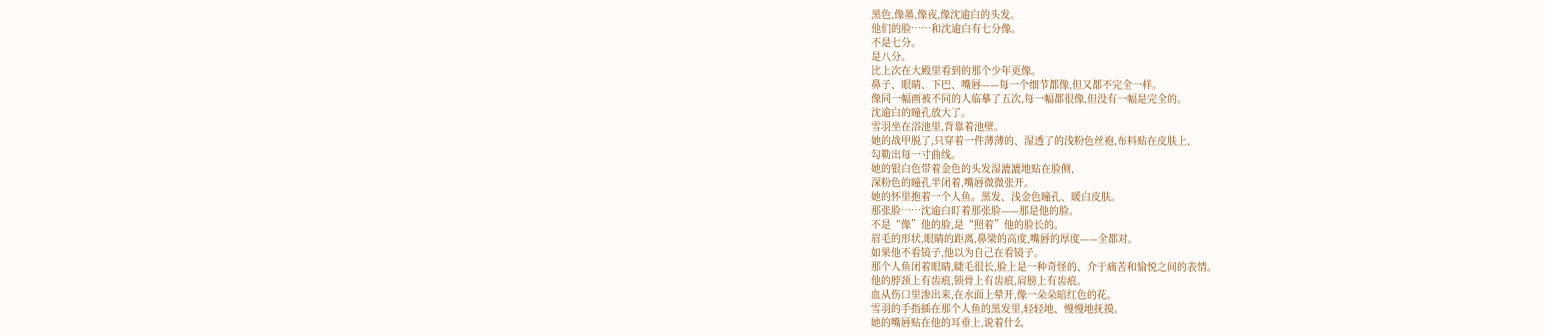黑色,像墨,像夜,像沈逾白的头发。
他们的脸……和沈逾白有七分像。
不是七分。
是八分。
比上次在大殿里看到的那个少年更像。
鼻子、眼睛、下巴、嘴唇——每一个细节都像,但又都不完全一样。
像同一幅画被不同的人临摹了五次,每一幅都很像,但没有一幅是完全的。
沈逾白的瞳孔放大了。
雪羽坐在浴池里,背靠着池壁。
她的战甲脱了,只穿着一件薄薄的、湿透了的浅粉色丝袍,布料贴在皮肤上,
勾勒出每一寸曲线。
她的银白色带着金色的头发湿漉漉地贴在脸侧,
深粉色的瞳孔半闭着,嘴唇微微张开。
她的怀里抱着一个人鱼。黑发、浅金色瞳孔、暖白皮肤。
那张脸……沈逾白盯着那张脸——那是他的脸。
不是“像”他的脸,是“照着”他的脸长的。
眉毛的形状,眼睛的距离,鼻梁的高度,嘴唇的厚度——全都对。
如果他不看镜子,他以为自己在看镜子。
那个人鱼闭着眼睛,睫毛很长,脸上是一种奇怪的、介于痛苦和愉悦之间的表情。
他的脖颈上有齿痕,锁骨上有齿痕,肩膀上有齿痕。
血从伤口里渗出来,在水面上晕开,像一朵朵暗红色的花。
雪羽的手指插在那个人鱼的黑发里,轻轻地、慢慢地抚摸。
她的嘴唇贴在他的耳垂上,说着什么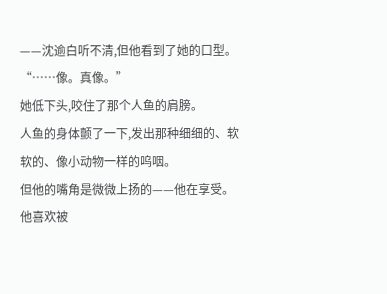——沈逾白听不清,但他看到了她的口型。
“……像。真像。”
她低下头,咬住了那个人鱼的肩膀。
人鱼的身体颤了一下,发出那种细细的、软软的、像小动物一样的呜咽。
但他的嘴角是微微上扬的——他在享受。
他喜欢被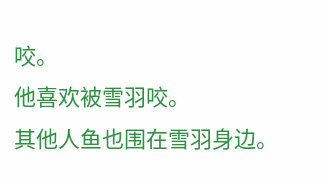咬。
他喜欢被雪羽咬。
其他人鱼也围在雪羽身边。